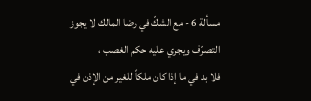مسألة 6 - مع الشكّ في رضا المالك لا يجوز التصرّف ويجري عليه حكم الغصب ،
فلا بد في ما إذا كان ملكاً للغير من الإذن في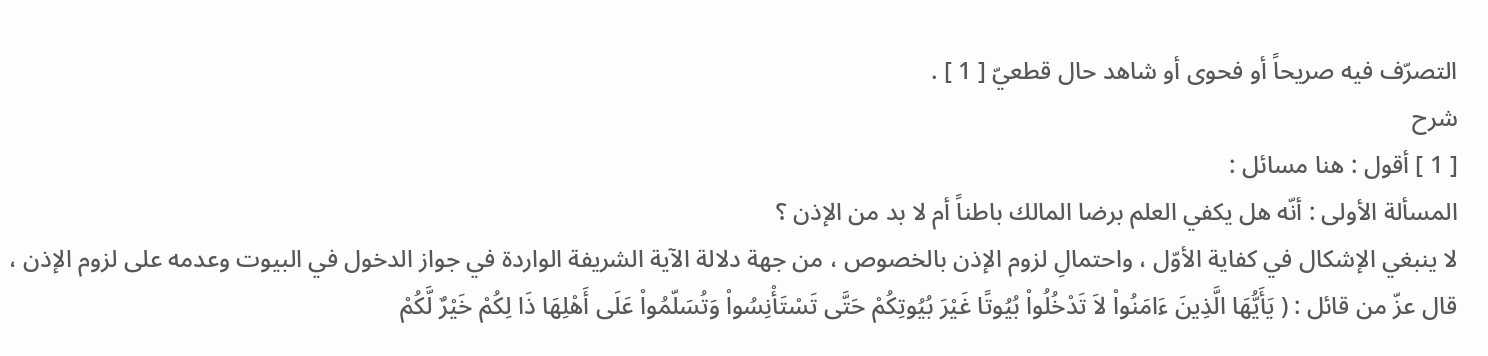التصرّف فيه صريحاً أو فحوى أو شاهد حال قطعيّ [ 1 ] .
شرح
[ 1 ] أقول : هنا مسائل :
المسألة الأولى : أنّه هل يكفي العلم برضا المالك باطناً أم لا بد من الإذن ؟
لا ينبغي الإشكال في كفاية الأوّل ، واحتمالِ لزوم الإذن بالخصوص ، من جهة دلالة الآية الشريفة الواردة في جواز الدخول في البيوت وعدمه على لزوم الإذن ، قال عزّ من قائل : ( يَأَيُّهَا الَّذِينَ ءَامَنُواْ لاَ تَدْخُلُواْ بُيُوتًا غَيْرَ بُيُوتِكُمْ حَتَّى تَسْتَأْنِسُواْ وَتُسَلّمُواْ عَلَى أَهْلِهَا ذَا لِكُمْ خَيْرٌ لَّكُمْ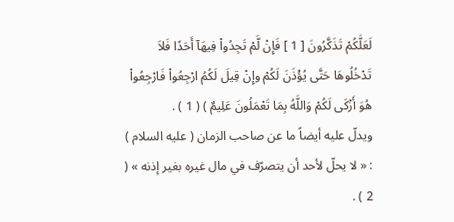لَعَلَّكُمْ تَذَكَّرُونَ [ 1 ] فَإِنْ لَّمْ تَجِدُواْ فِيهَآ أَحَدًا فَلاَ تَدْخُلُوهَا حَتَّى يُؤْذَنَ لَكُمْ وإِنْ قِيلَ لَكُمُ ارْجِعُواْ فَارْجِعُواْ هُوَ أَزْكَى لَكُمْ وَاللَّهُ بِمَا تَعْمَلُونَ عَلِيمٌ ) ( 1 ) .
ويدلّ عليه أيضاً ما عن صاحب الزمان ( عليه السلام ) : « لا يحلّ لأحد أن يتصرّف في مال غيره بغير إذنه » ( 2 ) .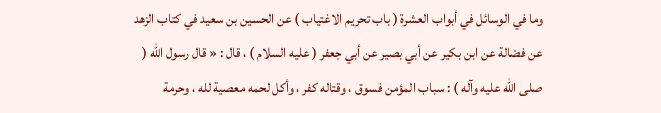وما في الوسائل في أبواب العشرة ( باب تحريم الاغتياب ) عن الحسين بن سعيد في كتاب الزهد عن فضالة عن ابن بكير عن أبي بصير عن أبي جعفر ( عليه السلام ) ، قال : « قال رسول الله ( صلى الله عليه وآله ) : سباب المؤمن فسوق ، وقتاله كفر ، وأكل لحمه معصية لله ، وحرمة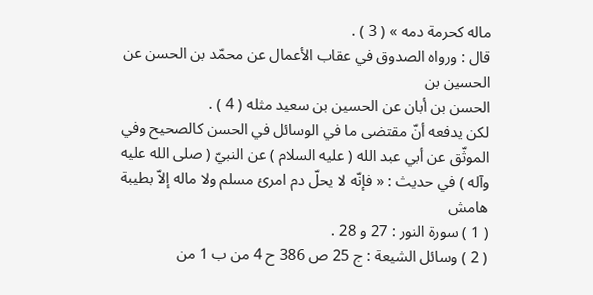ماله كحرمة دمه » ( 3 ) .
قال : ورواه الصدوق في عقاب الأعمال عن محمّد بن الحسن عن الحسين بن
الحسن بن أبان عن الحسين بن سعيد مثله ( 4 ) .
لكن يدفعه أنّ مقتضى ما في الوسائل في الحسن كالصحيح وفي الموثّق عن أبي عبد الله ( عليه السلام ) عن النبيّ ( صلى الله عليه وآله ) في حديث : « فإنّه لا يحلّ دم امرئ مسلم ولا ماله إلاّ بطيبة
هامش
( 1 ) سورة النور : 27 و 28 .
( 2 ) وسائل الشيعة : ج 25 ص 386 ح 4 من ب 1 من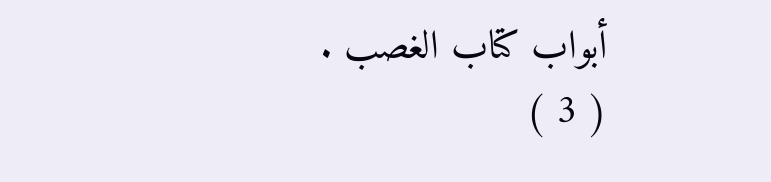أبواب كتاب الغصب .
( 3 )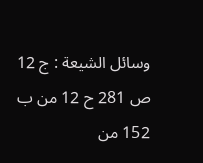وسائل الشيعة : ج 12 ص 281 ح 12 من ب 152 من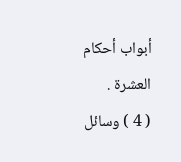أبواب أحكام العشرة .
( 4 ) وسائل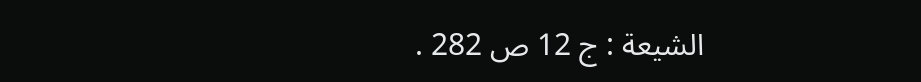الشيعة : ج 12 ص 282 .